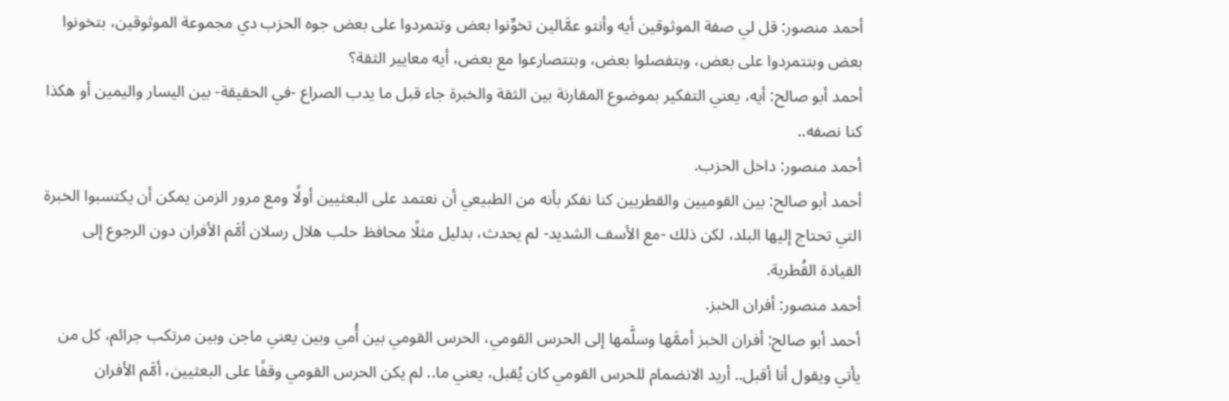أحمد منصور: قل لي صفة الموثوقين أيه وأنتو عمَّالين تخوِّنوا بعض وتتمردوا على بعض جوه الحزب دي مجموعة الموثوقين، بتخونوا بعض وبتتمردوا على بعض، وبتفصلوا بعض، وبتتصارعوا مع بعض، أيه معايير الثقة؟
أحمد أبو صالح: أيه، يعني التفكير بموضوع المقارنة بين الثقة والخبرة جاء قبل ما يدب الصراع -في الحقيقة- بين اليسار واليمين أو هكذا كنا نصفه..
أحمد منصور: داخل الحزب.
أحمد أبو صالح: بين القوميين والقطريين كنا نفكر بأنه من الطبيعي أن نعتمد على البعثيين أولًا ومع مرور الزمن يمكن أن يكتسبوا الخبرة التي تحتاج إليها البلد، لكن ذلك -مع الأسف الشديد- لم يحدث، بدليل مثلًا محافظ حلب هلال رسلان أمَّم الأفران دون الرجوع إلى القيادة القُطرية.
أحمد منصور: أفران الخبز.
أحمد أبو صالح: أفران الخبز أممَّها وسلَّمها إلى الحرس القومي، الحرس القومي بين أُمي وبين يعني ماجن وبين مرتكب جرائم، كل من يأتي ويقول أنا أقبل.. أريد الانضمام للحرس القومي كان يُقبل، يعني ما.. لم يكن الحرس القومي وقفًا على البعثيين، أمَّم الأفران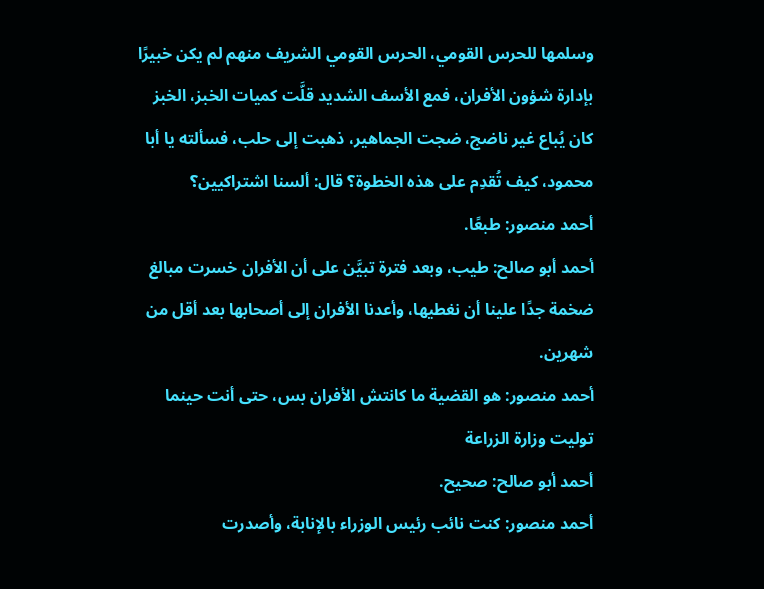وسلمها للحرس القومي، الحرس القومي الشريف منهم لم يكن خبيرًا بإدارة شؤون الأفران، فمع الأسف الشديد قلَّت كميات الخبز، الخبز كان يُباع غير ناضج، ضجت الجماهير، ذهبت إلى حلب، فسألته يا أبا محمود، كيف تُقدِم على هذه الخطوة؟ قال: ألسنا اشتراكيين؟
أحمد منصور: طبعًا.
أحمد أبو صالح: طيب، وبعد فترة تبيَّن على أن الأفران خسرت مبالغ ضخمة جدًا علينا أن نغطيها، وأعدنا الأفران إلى أصحابها بعد أقل من شهرين.
أحمد منصور: هو القضية ما كانتش الأفران بس، حتى أنت حينما توليت وزارة الزراعة
أحمد أبو صالح: صحيح.
أحمد منصور: كنت نائب رئيس الوزراء بالإنابة، وأصدرت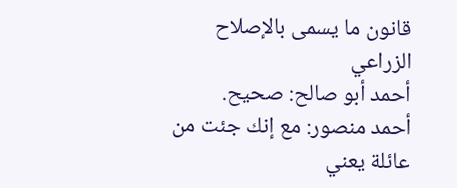قانون ما يسمى بالإصلاح الزراعي
أحمد أبو صالح: صحيح.
أحمد منصور: مع إنك جئت من عائلة يعني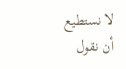لا نستطيع أن نقول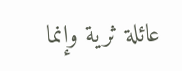عائلة ثرية وإنما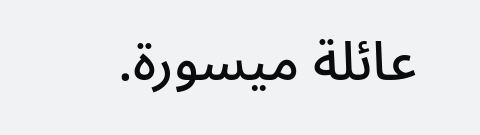عائلة ميسورة.